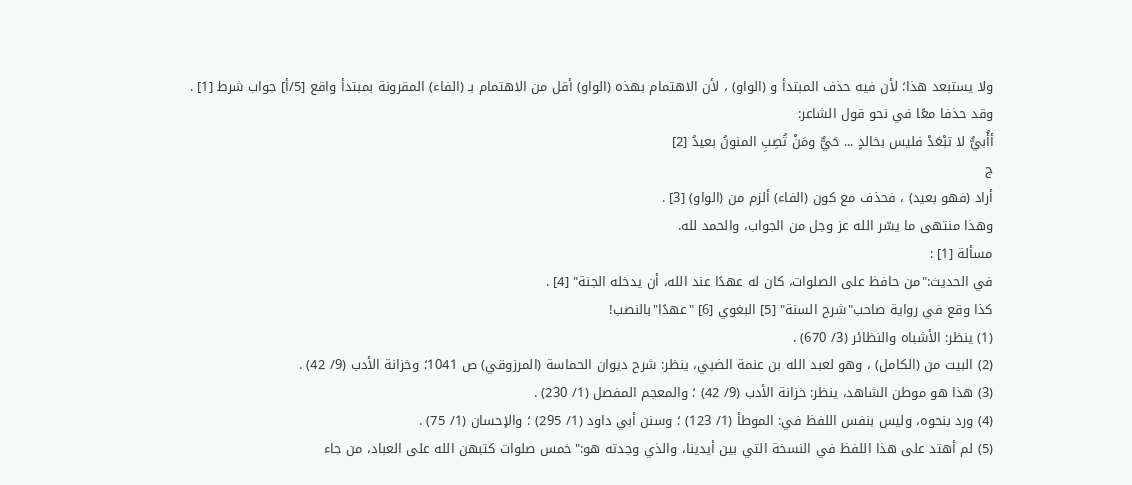ولا يستبعد هذا؛ لأن فيه حذف المبتدأ و (الواو) ، لأن الاهتمام بهذه (الواو) أقل من الاهتمام بـ (الفاء) المقرونة بمبتدأ واقع [5/أ] جواب شرط [1] .
وقد حذفا معًا في نحو قول الشاعر:
أأُبيُّ لا تبْعَدْ فليس بخالدٍ ... حَيٌّ ومَنْ تُصِبِ المنونُ بعيدُ [2]
ج
أراد (فهو بعيد) ، فحذف مع كون (الفاء) ألزم من (الواو) [3] .
وهذا منتهى ما يسّر الله عز وجل من الجواب، والحمد لله.
مسألة [1] :
في الحديث:"من حافظ على الصلوات، كان له عهدًا عند الله، أن يدخله الجنة" [4] .
كذا وقع في رواية صاحب"شرح السنة" [5] البغوي [6] "عهدًا"بالنصب!
(1) ينظر: الأشباه والنظائر (3/ 670) .
(2) البيت من (الكامل) ، وهو لعبد الله بن عنمة الضبي، ينظر: شرح ديوان الحماسة (المرزوقي) ص 1041؛ وخزانة الأدب (9/ 42) .
(3) هذا هو موطن الشاهد، ينظر: خزانة الأدب (9/ 42) ؛ والمعجم المفصل (1/ 230) .
(4) ورد بنحوه، وليس بنفس اللفظ في: الموطأ (1/ 123) ؛ وسنن أبي داود (1/ 295) ؛ والإحسان (1/ 75) .
(5) لم أهتد على هذا اللفظ في النسخة التي بين أيدينا، والذي وجدته هو:"خمس صلوات كتبهن الله على العباد، من جاء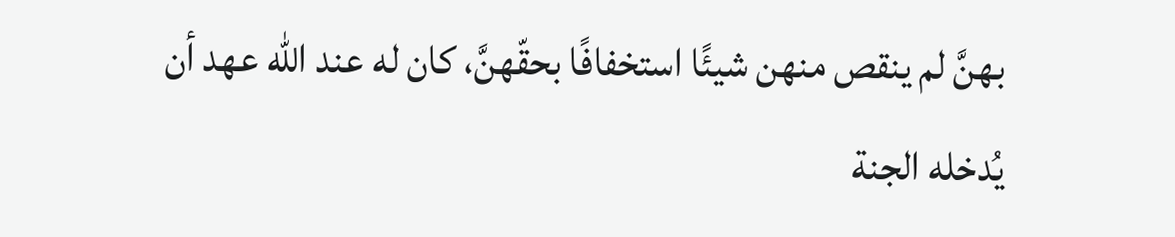بهنَّ لم ينقص منهن شيئًا استخفافًا بحقّهنَّ، كان له عند الله عهد أن يُدخله الجنة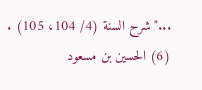..."شرح السنة (4/ 104، 105) .
(6) الحسين بن مسعود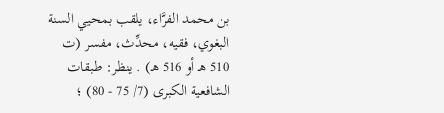بن محمد الفرَّاء، يلقب بمحيي السنة البغوي، فقيه، محدِّث، مفسر (ت 510 هـ أو 516 هـ) . ينظر: طبقات الشافعية الكبرى (7/ 75 - 80) ؛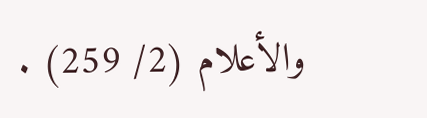والأعلام (2/ 259) .